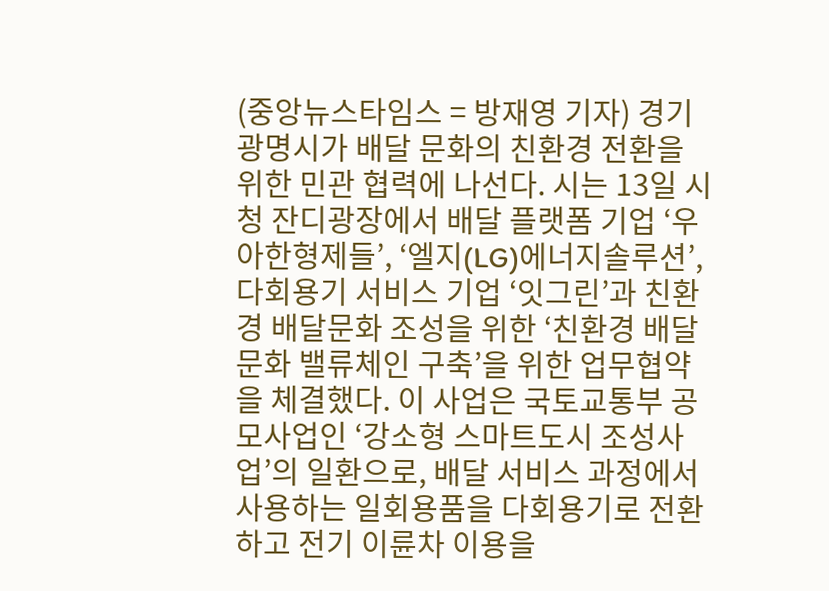(중앙뉴스타임스 = 방재영 기자) 경기 광명시가 배달 문화의 친환경 전환을 위한 민관 협력에 나선다. 시는 13일 시청 잔디광장에서 배달 플랫폼 기업 ‘우아한형제들’, ‘엘지(LG)에너지솔루션’, 다회용기 서비스 기업 ‘잇그린’과 친환경 배달문화 조성을 위한 ‘친환경 배달문화 밸류체인 구축’을 위한 업무협약을 체결했다. 이 사업은 국토교통부 공모사업인 ‘강소형 스마트도시 조성사업’의 일환으로, 배달 서비스 과정에서 사용하는 일회용품을 다회용기로 전환하고 전기 이륜차 이용을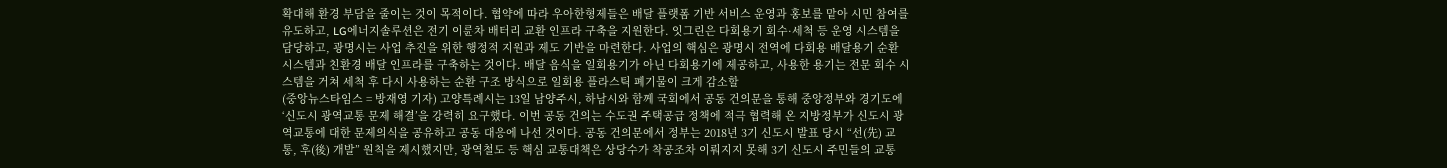확대해 환경 부담을 줄이는 것이 목적이다. 협약에 따라 우아한형제들은 배달 플랫폼 기반 서비스 운영과 홍보를 맡아 시민 참여를 유도하고, LG에너지솔루션은 전기 이륜차 배터리 교환 인프라 구축을 지원한다. 잇그린은 다회용기 회수·세척 등 운영 시스템을 담당하고, 광명시는 사업 추진을 위한 행정적 지원과 제도 기반을 마련한다. 사업의 핵심은 광명시 전역에 다회용 배달용기 순환 시스템과 친환경 배달 인프라를 구축하는 것이다. 배달 음식을 일회용기가 아닌 다회용기에 제공하고, 사용한 용기는 전문 회수 시스템을 거쳐 세척 후 다시 사용하는 순환 구조 방식으로 일회용 플라스틱 폐기물이 크게 감소할
(중앙뉴스타임스 = 방재영 기자) 고양특례시는 13일 남양주시, 하남시와 함께 국회에서 공동 건의문을 통해 중앙정부와 경기도에 ‘신도시 광역교통 문제 해결’을 강력히 요구했다. 이번 공동 건의는 수도권 주택공급 정책에 적극 협력해 온 지방정부가 신도시 광역교통에 대한 문제의식을 공유하고 공동 대응에 나선 것이다. 공동 건의문에서 정부는 2018년 3기 신도시 발표 당시 “선(先) 교통, 후(後) 개발” 원칙을 제시했지만, 광역철도 등 핵심 교통대책은 상당수가 착공조차 이뤄지지 못해 3기 신도시 주민들의 교통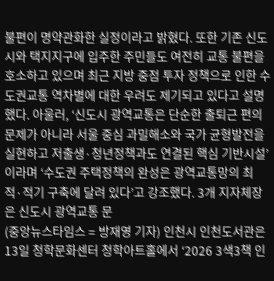불편이 명약관화한 실정이라고 밝혔다. 또한 기존 신도시와 택지지구에 입주한 주민들도 여전히 교통 불편을 호소하고 있으며 최근 지방 중점 투자 정책으로 인한 수도권교통 역차별에 대한 우려도 제기되고 있다고 설명했다. 아울러, ‘신도시 광역교통은 단순한 출퇴근 편의 문제가 아니라 서울 중심 과밀해소와 국가 균형발전을 실현하고 저출생·청년정책과도 연결된 핵심 기반시설’이라며 ‘수도권 주택정책의 완성은 광역교통망의 최적·적기 구축에 달려 있다’고 강조했다. 3개 지자체장은 신도시 광역교통 문
(중앙뉴스타임스 = 방재영 기자) 인천시 인천도서관은 13일 청학문화센터 청학아트홀에서 ‘2026 3색3책 인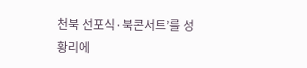천북 선포식·북콘서트’를 성황리에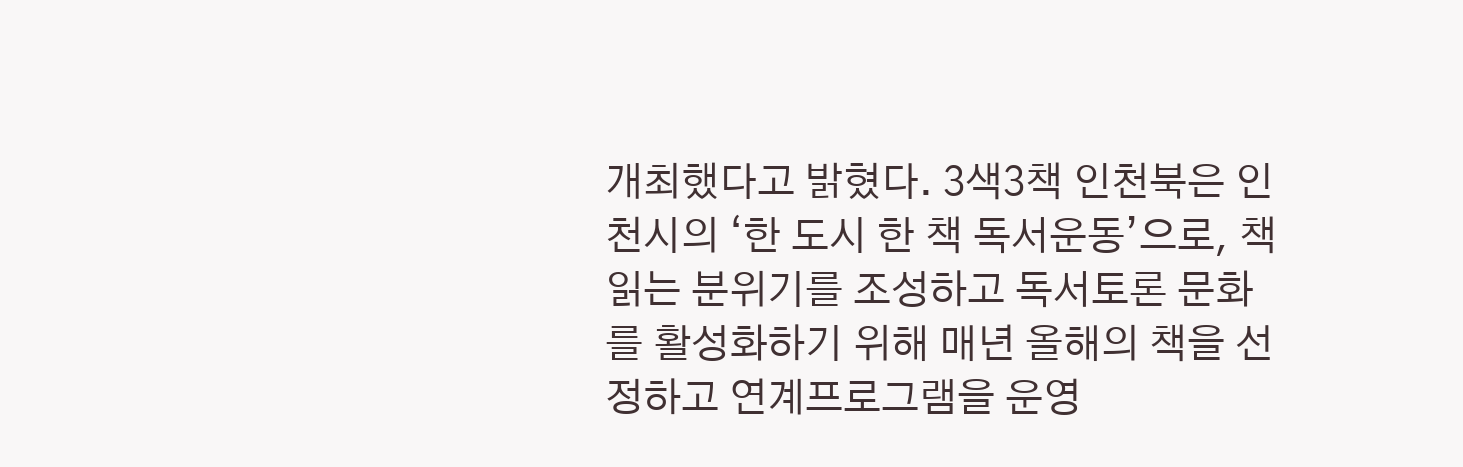개최했다고 밝혔다. 3색3책 인천북은 인천시의 ‘한 도시 한 책 독서운동’으로, 책 읽는 분위기를 조성하고 독서토론 문화를 활성화하기 위해 매년 올해의 책을 선정하고 연계프로그램을 운영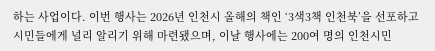하는 사업이다. 이번 행사는 2026년 인천시 올해의 책인 ‘3색3책 인천북’을 선포하고 시민들에게 널리 알리기 위해 마련됐으며, 이날 행사에는 200여 명의 인천시민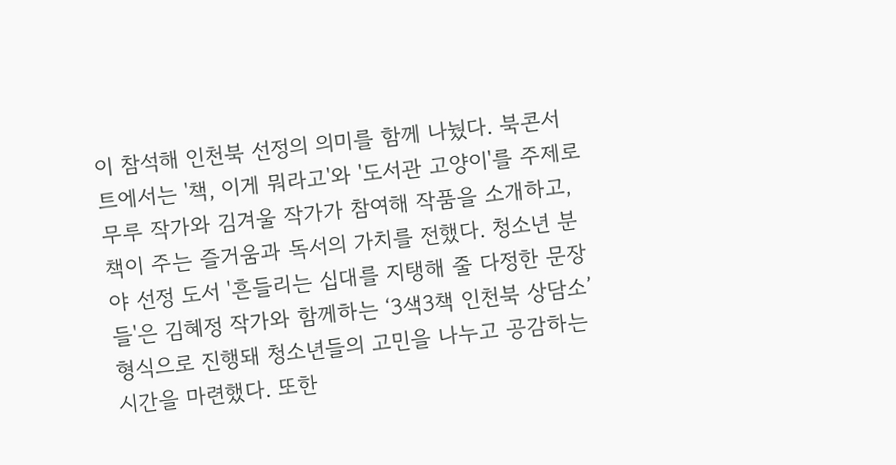이 참석해 인천북 선정의 의미를 함께 나눴다. 북콘서트에서는 '책, 이게 뭐라고'와 '도서관 고양이'를 주제로 무루 작가와 김겨울 작가가 참여해 작품을 소개하고, 책이 주는 즐거움과 독서의 가치를 전했다. 청소년 분야 선정 도서 '흔들리는 십대를 지탱해 줄 다정한 문장들'은 김혜정 작가와 함께하는 ‘3색3책 인천북 상담소’ 형식으로 진행돼 청소년들의 고민을 나누고 공감하는 시간을 마련했다. 또한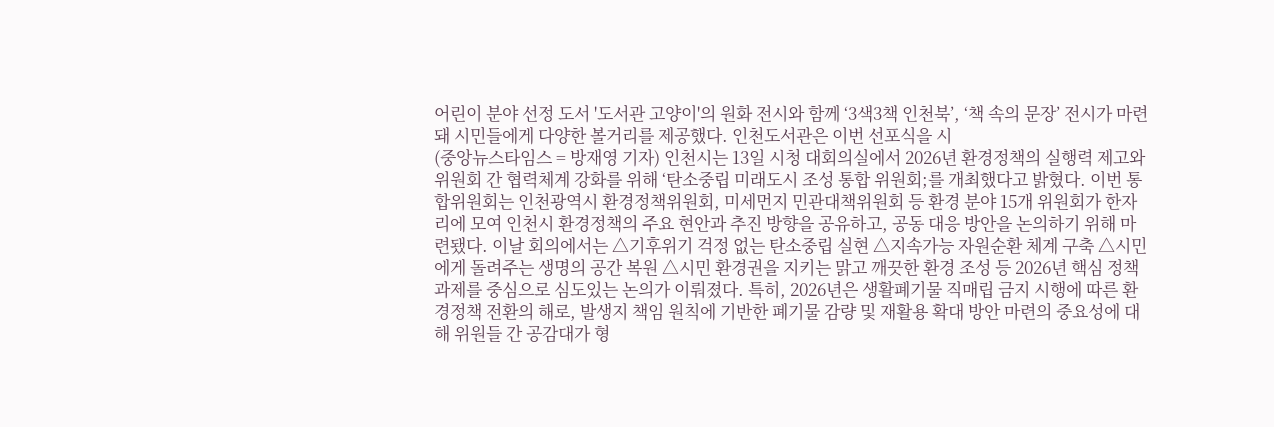어린이 분야 선정 도서 '도서관 고양이'의 원화 전시와 함께 ‘3색3책 인천북’, ‘책 속의 문장’ 전시가 마련돼 시민들에게 다양한 볼거리를 제공했다. 인천도서관은 이번 선포식을 시
(중앙뉴스타임스 = 방재영 기자) 인천시는 13일 시청 대회의실에서 2026년 환경정책의 실행력 제고와 위원회 간 협력체계 강화를 위해 ‘탄소중립 미래도시 조성 통합 위원회;를 개최했다고 밝혔다. 이번 통합위원회는 인천광역시 환경정책위원회, 미세먼지 민관대책위원회 등 환경 분야 15개 위원회가 한자리에 모여 인천시 환경정책의 주요 현안과 추진 방향을 공유하고, 공동 대응 방안을 논의하기 위해 마련됐다. 이날 회의에서는 △기후위기 걱정 없는 탄소중립 실현 △지속가능 자원순환 체계 구축 △시민에게 돌려주는 생명의 공간 복원 △시민 환경권을 지키는 맑고 깨끗한 환경 조성 등 2026년 핵심 정책과제를 중심으로 심도있는 논의가 이뤄졌다. 특히, 2026년은 생활폐기물 직매립 금지 시행에 따른 환경정책 전환의 해로, 발생지 책임 원칙에 기반한 폐기물 감량 및 재활용 확대 방안 마련의 중요성에 대해 위원들 간 공감대가 형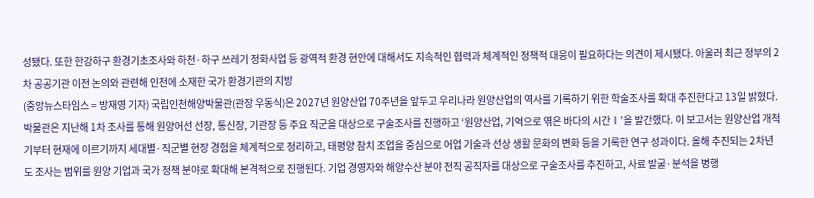성됐다. 또한 한강하구 환경기초조사와 하천·하구 쓰레기 정화사업 등 광역적 환경 현안에 대해서도 지속적인 협력과 체계적인 정책적 대응이 필요하다는 의견이 제시됐다. 아울러 최근 정부의 2차 공공기관 이전 논의와 관련해 인천에 소재한 국가 환경기관의 지방
(중앙뉴스타임스 = 방재영 기자) 국립인천해양박물관(관장 우동식)은 2027년 원양산업 70주년을 앞두고 우리나라 원양산업의 역사를 기록하기 위한 학술조사를 확대 추진한다고 13일 밝혔다. 박물관은 지난해 1차 조사를 통해 원양어선 선장, 통신장, 기관장 등 주요 직군을 대상으로 구술조사를 진행하고 ‘원양산업, 기억으로 엮은 바다의 시간Ⅰ’을 발간했다. 이 보고서는 원양산업 개척기부터 현재에 이르기까지 세대별·직군별 현장 경험을 체계적으로 정리하고, 태평양 참치 조업을 중심으로 어업 기술과 선상 생활 문화의 변화 등을 기록한 연구 성과이다. 올해 추진되는 2차년도 조사는 범위를 원양 기업과 국가 정책 분야로 확대해 본격적으로 진행된다. 기업 경영자와 해양수산 분야 전직 공직자를 대상으로 구술조사를 추진하고, 사료 발굴·분석을 병행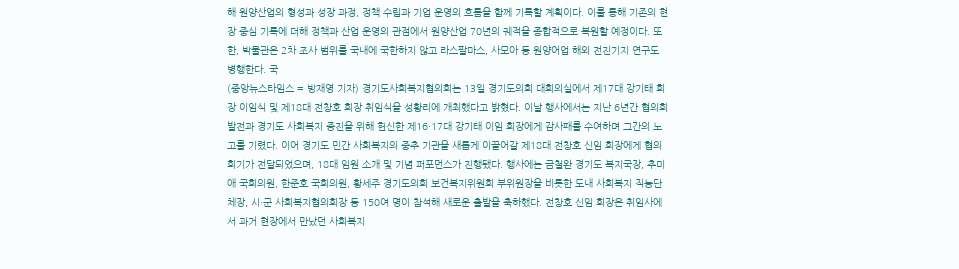해 원양산업의 형성과 성장 과정, 정책 수립과 기업 운영의 흐름을 함께 기록할 계획이다. 이를 통해 기존의 현장 중심 기록에 더해 정책과 산업 운영의 관점에서 원양산업 70년의 궤적을 종합적으로 복원할 예정이다. 또한, 박물관은 2차 조사 범위를 국내에 국한하지 않고 라스팔마스, 사모아 등 원양어업 해외 전진기지 연구도 병행한다. 국
(중앙뉴스타임스 = 방재영 기자) 경기도사회복지협의회는 13일 경기도의회 대회의실에서 제17대 강기태 회장 이임식 및 제18대 전창호 회장 취임식을 성황리에 개최했다고 밝혔다. 이날 행사에서는 지난 6년간 협의회 발전과 경기도 사회복지 증진을 위해 헌신한 제16·17대 강기태 이임 회장에게 감사패를 수여하며 그간의 노고를 기렸다. 이어 경기도 민간 사회복지의 중추 기관을 새롭게 이끌어갈 제18대 전창호 신임 회장에게 협의회기가 전달되었으며, 18대 임원 소개 및 기념 퍼포먼스가 진행됐다. 행사에는 금철완 경기도 복지국장, 추미애 국회의원, 한준호 국회의원, 황세주 경기도의회 보건복지위원회 부위원장을 비롯한 도내 사회복지 직능단체장, 시·군 사회복지협의회장 등 150여 명이 참석해 새로운 출발을 축하했다. 전창호 신임 회장은 취임사에서 과거 현장에서 만났던 사회복지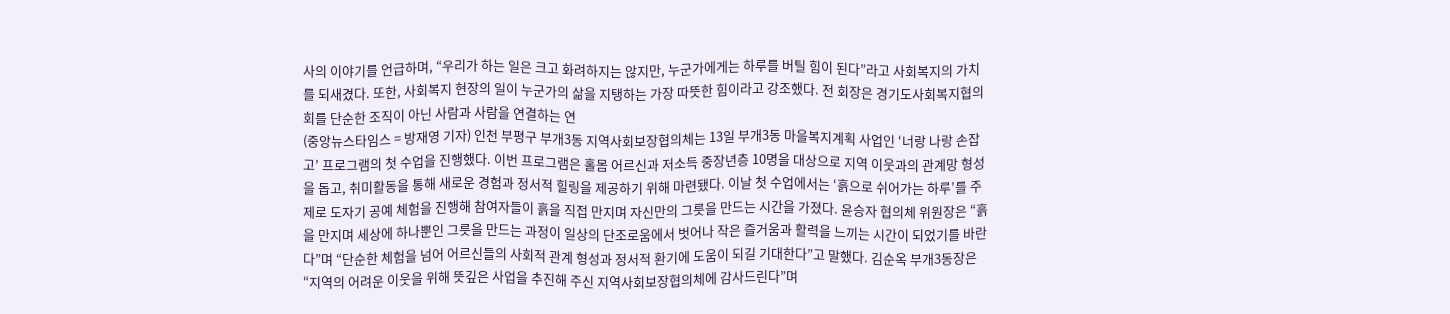사의 이야기를 언급하며, “우리가 하는 일은 크고 화려하지는 않지만, 누군가에게는 하루를 버틸 힘이 된다”라고 사회복지의 가치를 되새겼다. 또한, 사회복지 현장의 일이 누군가의 삶을 지탱하는 가장 따뜻한 힘이라고 강조했다. 전 회장은 경기도사회복지협의회를 단순한 조직이 아닌 사람과 사람을 연결하는 연
(중앙뉴스타임스 = 방재영 기자) 인천 부평구 부개3동 지역사회보장협의체는 13일 부개3동 마을복지계획 사업인 ‘너랑 나랑 손잡고’ 프로그램의 첫 수업을 진행했다. 이번 프로그램은 홀몸 어르신과 저소득 중장년층 10명을 대상으로 지역 이웃과의 관계망 형성을 돕고, 취미활동을 통해 새로운 경험과 정서적 힐링을 제공하기 위해 마련됐다. 이날 첫 수업에서는 ‘흙으로 쉬어가는 하루’를 주제로 도자기 공예 체험을 진행해 참여자들이 흙을 직접 만지며 자신만의 그릇을 만드는 시간을 가졌다. 윤승자 협의체 위원장은 “흙을 만지며 세상에 하나뿐인 그릇을 만드는 과정이 일상의 단조로움에서 벗어나 작은 즐거움과 활력을 느끼는 시간이 되었기를 바란다”며 “단순한 체험을 넘어 어르신들의 사회적 관계 형성과 정서적 환기에 도움이 되길 기대한다”고 말했다. 김순옥 부개3동장은 “지역의 어려운 이웃을 위해 뜻깊은 사업을 추진해 주신 지역사회보장협의체에 감사드린다”며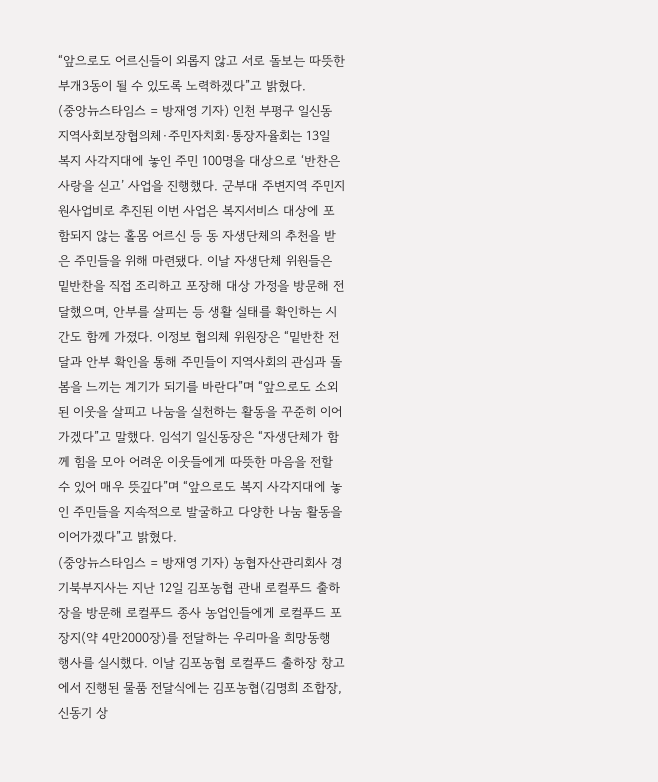“앞으로도 어르신들이 외롭지 않고 서로 돌보는 따뜻한 부개3동이 될 수 있도록 노력하겠다”고 밝혔다.
(중앙뉴스타임스 = 방재영 기자) 인천 부평구 일신동 지역사회보장협의체·주민자치회·통장자율회는 13일 복지 사각지대에 놓인 주민 100명을 대상으로 ‘반찬은 사랑을 싣고’ 사업을 진행했다. 군부대 주변지역 주민지원사업비로 추진된 이번 사업은 복지서비스 대상에 포함되지 않는 홀몸 어르신 등 동 자생단체의 추천을 받은 주민들을 위해 마련됐다. 이날 자생단체 위원들은 밑반찬을 직접 조리하고 포장해 대상 가정을 방문해 전달했으며, 안부를 살피는 등 생활 실태를 확인하는 시간도 함께 가졌다. 이정보 협의체 위원장은 “밑반찬 전달과 안부 확인을 통해 주민들이 지역사회의 관심과 돌봄을 느끼는 계기가 되기를 바란다”며 “앞으로도 소외된 이웃을 살피고 나눔을 실천하는 활동을 꾸준히 이어가겠다”고 말했다. 임석기 일신동장은 “자생단체가 함께 힘을 모아 어려운 이웃들에게 따뜻한 마음을 전할 수 있어 매우 뜻깊다”며 “앞으로도 복지 사각지대에 놓인 주민들을 지속적으로 발굴하고 다양한 나눔 활동을 이어가겠다”고 밝혔다.
(중앙뉴스타임스 = 방재영 기자) 농협자산관리회사 경기북부지사는 지난 12일 김포농협 관내 로컬푸드 출하장을 방문해 로컬푸드 종사 농업인들에게 로컬푸드 포장지(약 4만2000장)를 전달하는 우리마을 희망동행 행사를 실시했다. 이날 김포농협 로컬푸드 출하장 창고에서 진행된 물품 전달식에는 김포농협(김명희 조합장, 신동기 상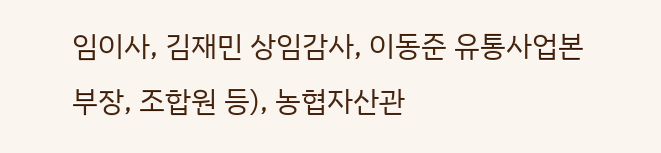임이사, 김재민 상임감사, 이동준 유통사업본부장, 조합원 등), 농협자산관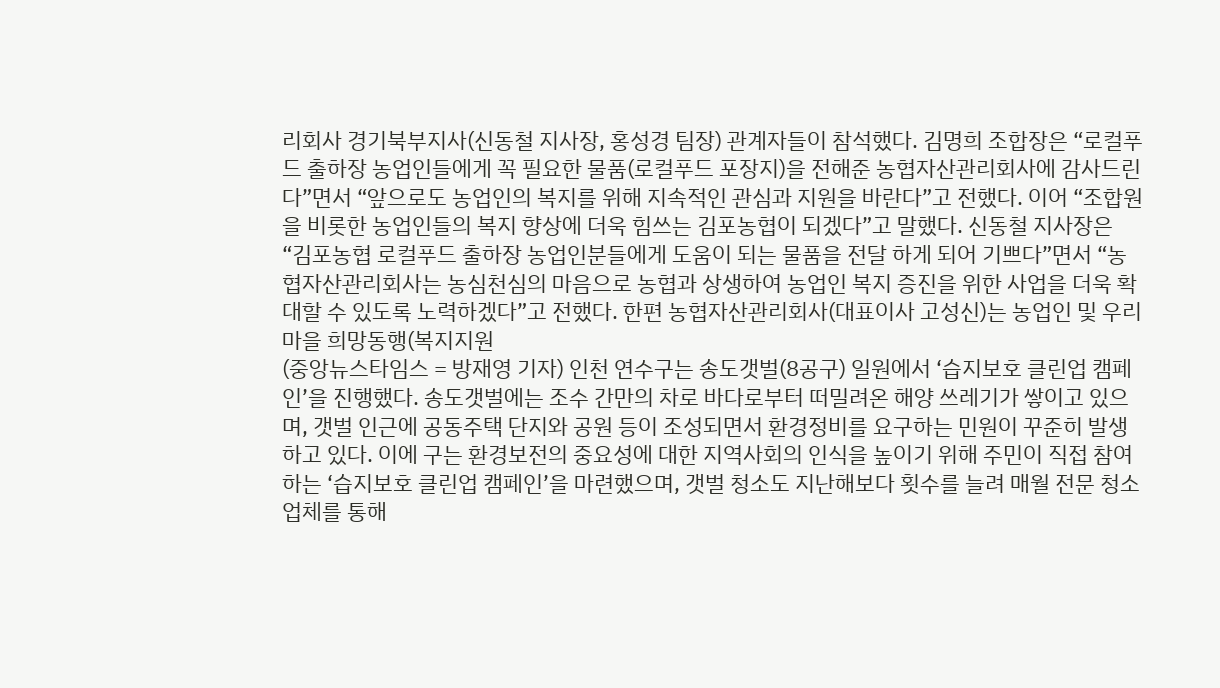리회사 경기북부지사(신동철 지사장, 홍성경 팀장) 관계자들이 참석했다. 김명희 조합장은 “로컬푸드 출하장 농업인들에게 꼭 필요한 물품(로컬푸드 포장지)을 전해준 농협자산관리회사에 감사드린다”면서 “앞으로도 농업인의 복지를 위해 지속적인 관심과 지원을 바란다”고 전했다. 이어 “조합원을 비롯한 농업인들의 복지 향상에 더욱 힘쓰는 김포농협이 되겠다”고 말했다. 신동철 지사장은 “김포농협 로컬푸드 출하장 농업인분들에게 도움이 되는 물품을 전달 하게 되어 기쁘다”면서 “농협자산관리회사는 농심천심의 마음으로 농협과 상생하여 농업인 복지 증진을 위한 사업을 더욱 확대할 수 있도록 노력하겠다”고 전했다. 한편 농협자산관리회사(대표이사 고성신)는 농업인 및 우리마을 희망동행(복지지원
(중앙뉴스타임스 = 방재영 기자) 인천 연수구는 송도갯벌(8공구) 일원에서 ‘습지보호 클린업 캠페인’을 진행했다. 송도갯벌에는 조수 간만의 차로 바다로부터 떠밀려온 해양 쓰레기가 쌓이고 있으며, 갯벌 인근에 공동주택 단지와 공원 등이 조성되면서 환경정비를 요구하는 민원이 꾸준히 발생하고 있다. 이에 구는 환경보전의 중요성에 대한 지역사회의 인식을 높이기 위해 주민이 직접 참여하는 ‘습지보호 클린업 캠페인’을 마련했으며, 갯벌 청소도 지난해보다 횟수를 늘려 매월 전문 청소업체를 통해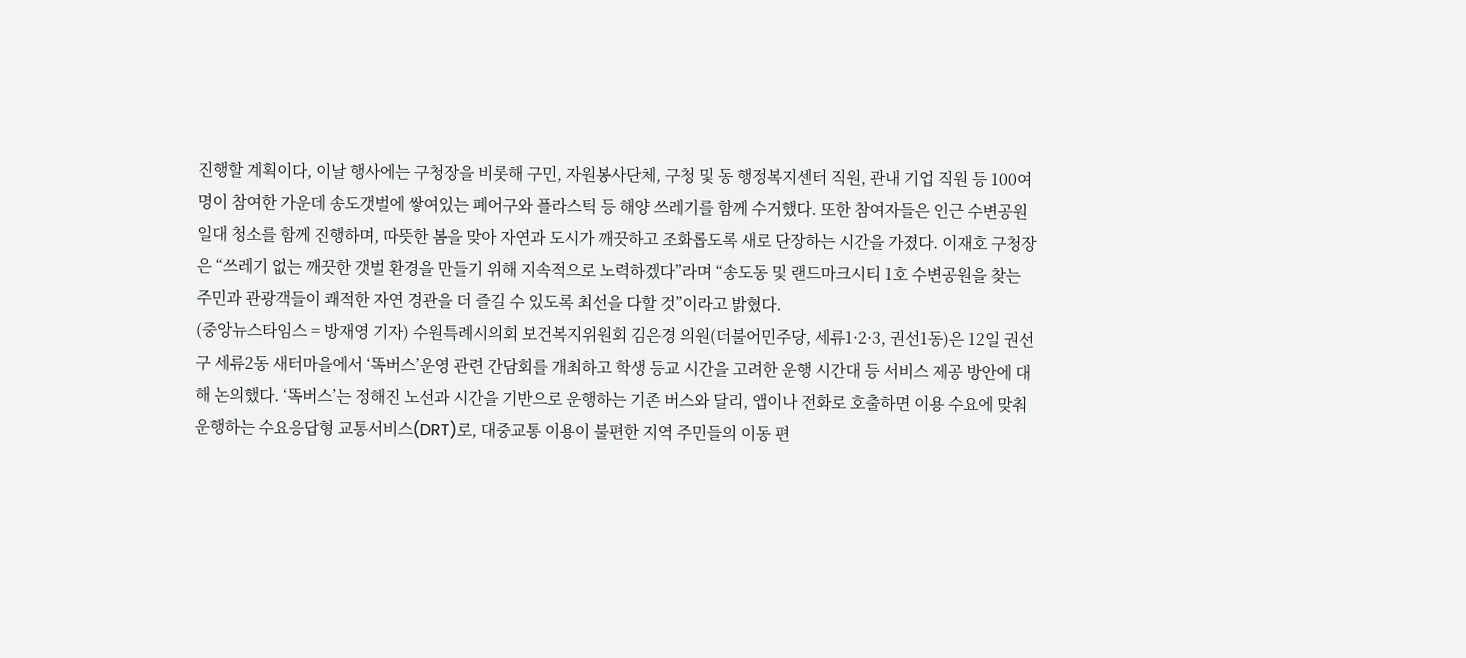진행할 계획이다, 이날 행사에는 구청장을 비롯해 구민, 자원봉사단체, 구청 및 동 행정복지센터 직원, 관내 기업 직원 등 100여 명이 참여한 가운데 송도갯벌에 쌓여있는 폐어구와 플라스틱 등 해양 쓰레기를 함께 수거했다. 또한 참여자들은 인근 수변공원 일대 청소를 함께 진행하며, 따뜻한 봄을 맞아 자연과 도시가 깨끗하고 조화롭도록 새로 단장하는 시간을 가졌다. 이재호 구청장은 “쓰레기 없는 깨끗한 갯벌 환경을 만들기 위해 지속적으로 노력하겠다”라며 “송도동 및 랜드마크시티 1호 수변공원을 찾는 주민과 관광객들이 쾌적한 자연 경관을 더 즐길 수 있도록 최선을 다할 것”이라고 밝혔다.
(중앙뉴스타임스 = 방재영 기자) 수원특례시의회 보건복지위원회 김은경 의원(더불어민주당, 세류1·2·3, 권선1동)은 12일 권선구 세류2동 새터마을에서 ‘똑버스’운영 관련 간담회를 개최하고 학생 등교 시간을 고려한 운행 시간대 등 서비스 제공 방안에 대해 논의했다. ‘똑버스’는 정해진 노선과 시간을 기반으로 운행하는 기존 버스와 달리, 앱이나 전화로 호출하면 이용 수요에 맞춰 운행하는 수요응답형 교통서비스(DRT)로, 대중교통 이용이 불편한 지역 주민들의 이동 편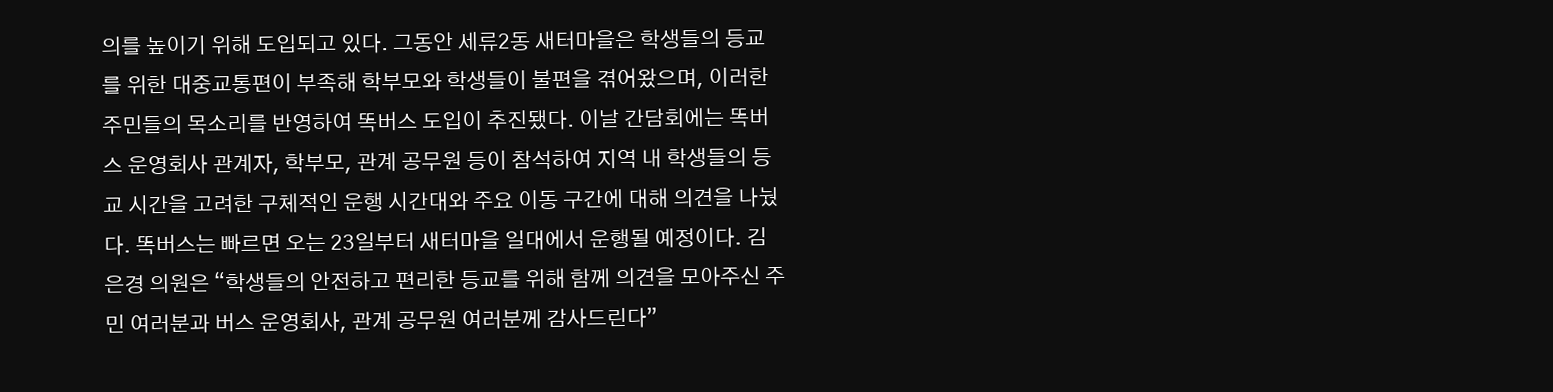의를 높이기 위해 도입되고 있다. 그동안 세류2동 새터마을은 학생들의 등교를 위한 대중교통편이 부족해 학부모와 학생들이 불편을 겪어왔으며, 이러한 주민들의 목소리를 반영하여 똑버스 도입이 추진됐다. 이날 간담회에는 똑버스 운영회사 관계자, 학부모, 관계 공무원 등이 참석하여 지역 내 학생들의 등교 시간을 고려한 구체적인 운행 시간대와 주요 이동 구간에 대해 의견을 나눴다. 똑버스는 빠르면 오는 23일부터 새터마을 일대에서 운행될 예정이다. 김은경 의원은 “학생들의 안전하고 편리한 등교를 위해 함께 의견을 모아주신 주민 여러분과 버스 운영회사, 관계 공무원 여러분께 감사드린다”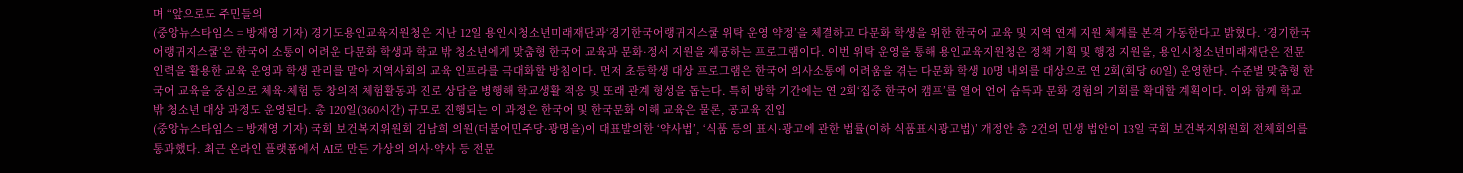며 “앞으로도 주민들의
(중앙뉴스타임스 = 방재영 기자) 경기도용인교육지원청은 지난 12일 용인시청소년미래재단과‘경기한국어랭귀지스쿨 위탁 운영 약정’을 체결하고 다문화 학생을 위한 한국어 교육 및 지역 연계 지원 체계를 본격 가동한다고 밝혔다. ‘경기한국어랭귀지스쿨’은 한국어 소통이 어려운 다문화 학생과 학교 밖 청소년에게 맞춤형 한국어 교육과 문화·정서 지원을 제공하는 프로그램이다. 이번 위탁 운영을 통해 용인교육지원청은 정책 기획 및 행정 지원을, 용인시청소년미래재단은 전문 인력을 활용한 교육 운영과 학생 관리를 맡아 지역사회의 교육 인프라를 극대화할 방침이다. 먼저 초등학생 대상 프로그램은 한국어 의사소통에 어려움을 겪는 다문화 학생 10명 내외를 대상으로 연 2회(회당 60일) 운영한다. 수준별 맞춤형 한국어 교육을 중심으로 체육·체험 등 창의적 체험활동과 진로 상담을 병행해 학교생활 적응 및 또래 관계 형성을 돕는다. 특히 방학 기간에는 연 2회‘집중 한국어 캠프’를 열어 언어 습득과 문화 경험의 기회를 확대할 계획이다. 이와 함께 학교 밖 청소년 대상 과정도 운영된다. 총 120일(360시간) 규모로 진행되는 이 과정은 한국어 및 한국문화 이해 교육은 물론, 공교육 진입
(중앙뉴스타임스 = 방재영 기자) 국회 보건복지위원회 김남희 의원(더불어민주당·광명을)이 대표발의한 ‘약사법’, ‘식품 등의 표시·광고에 관한 법률(이하 식품표시광고법)’ 개정안 총 2건의 민생 법안이 13일 국회 보건복지위원회 전체회의를 통과했다. 최근 온라인 플랫폼에서 AI로 만든 가상의 의사·약사 등 전문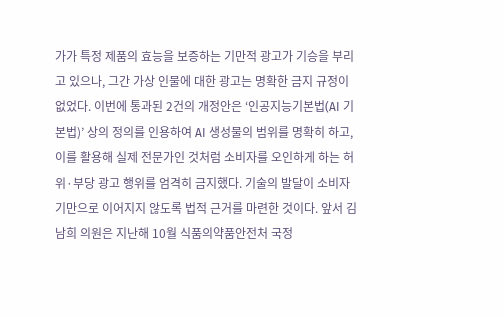가가 특정 제품의 효능을 보증하는 기만적 광고가 기승을 부리고 있으나, 그간 가상 인물에 대한 광고는 명확한 금지 규정이 없었다. 이번에 통과된 2건의 개정안은 ‘인공지능기본법(AI 기본법)’ 상의 정의를 인용하여 AI 생성물의 범위를 명확히 하고, 이를 활용해 실제 전문가인 것처럼 소비자를 오인하게 하는 허위·부당 광고 행위를 엄격히 금지했다. 기술의 발달이 소비자 기만으로 이어지지 않도록 법적 근거를 마련한 것이다. 앞서 김남희 의원은 지난해 10월 식품의약품안전처 국정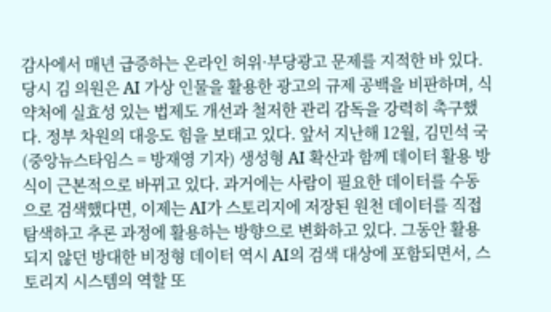감사에서 매년 급증하는 온라인 허위·부당광고 문제를 지적한 바 있다. 당시 김 의원은 AI 가상 인물을 활용한 광고의 규제 공백을 비판하며, 식약처에 실효성 있는 법제도 개선과 철저한 관리 감독을 강력히 촉구했다. 정부 차원의 대응도 힘을 보태고 있다. 앞서 지난해 12월, 김민석 국
(중앙뉴스타임스 = 방재영 기자) 생성형 AI 확산과 함께 데이터 활용 방식이 근본적으로 바뀌고 있다. 과거에는 사람이 필요한 데이터를 수동으로 검색했다면, 이제는 AI가 스토리지에 저장된 원천 데이터를 직접 탐색하고 추론 과정에 활용하는 방향으로 변화하고 있다. 그동안 활용되지 않던 방대한 비정형 데이터 역시 AI의 검색 대상에 포함되면서, 스토리지 시스템의 역할 또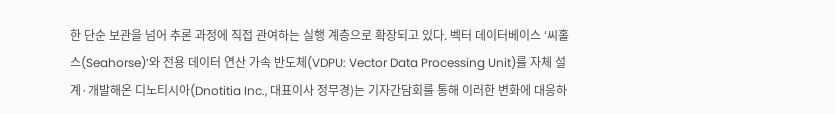한 단순 보관을 넘어 추론 과정에 직접 관여하는 실행 계층으로 확장되고 있다. 벡터 데이터베이스 ‘씨홀스(Seahorse)’와 전용 데이터 연산 가속 반도체(VDPU: Vector Data Processing Unit)를 자체 설계·개발해온 디노티시아(Dnotitia Inc., 대표이사 정무경)는 기자간담회를 통해 이러한 변화에 대응하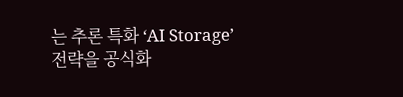는 추론 특화 ‘AI Storage’ 전략을 공식화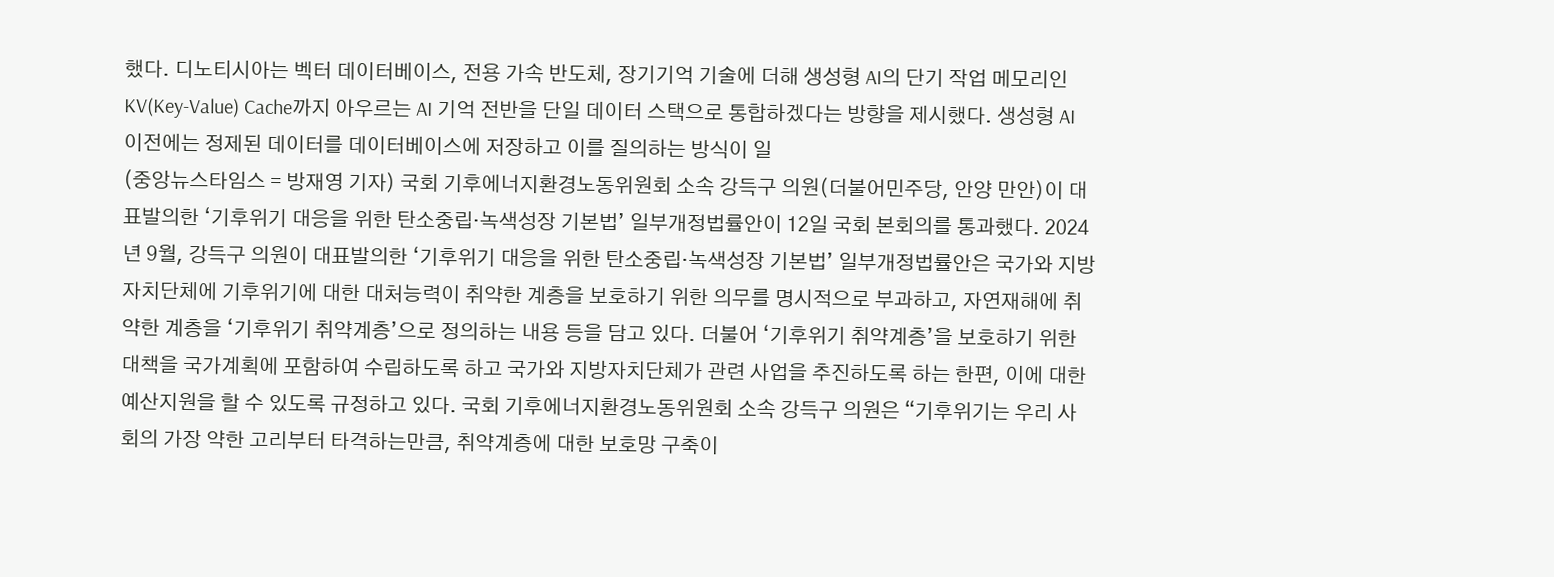했다. 디노티시아는 벡터 데이터베이스, 전용 가속 반도체, 장기기억 기술에 더해 생성형 AI의 단기 작업 메모리인 KV(Key-Value) Cache까지 아우르는 AI 기억 전반을 단일 데이터 스택으로 통합하겠다는 방향을 제시했다. 생성형 AI 이전에는 정제된 데이터를 데이터베이스에 저장하고 이를 질의하는 방식이 일
(중앙뉴스타임스 = 방재영 기자) 국회 기후에너지환경노동위원회 소속 강득구 의원(더불어민주당, 안양 만안)이 대표발의한 ‘기후위기 대응을 위한 탄소중립·녹색성장 기본법’ 일부개정법률안이 12일 국회 본회의를 통과했다. 2024년 9월, 강득구 의원이 대표발의한 ‘기후위기 대응을 위한 탄소중립·녹색성장 기본법’ 일부개정법률안은 국가와 지방자치단체에 기후위기에 대한 대처능력이 취약한 계층을 보호하기 위한 의무를 명시적으로 부과하고, 자연재해에 취약한 계층을 ‘기후위기 취약계층’으로 정의하는 내용 등을 담고 있다. 더불어 ‘기후위기 취약계층’을 보호하기 위한 대책을 국가계획에 포함하여 수립하도록 하고 국가와 지방자치단체가 관련 사업을 추진하도록 하는 한편, 이에 대한 예산지원을 할 수 있도록 규정하고 있다. 국회 기후에너지환경노동위원회 소속 강득구 의원은 “기후위기는 우리 사회의 가장 약한 고리부터 타격하는만큼, 취약계층에 대한 보호망 구축이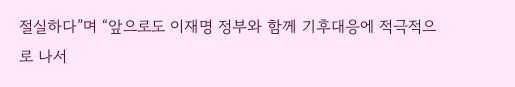절실하다”며 “앞으로도 이재명 정부와 함께 기후대응에 적극적으로 나서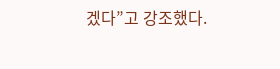겠다”고 강조했다.